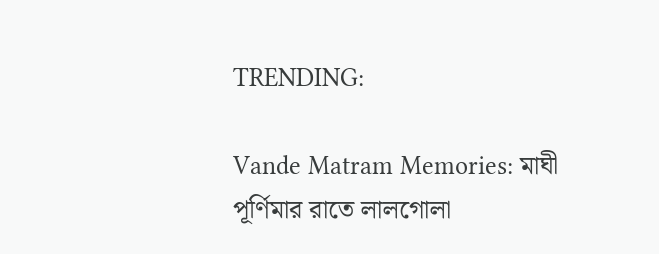TRENDING:

Vande Matram Memories: মাঘী পূর্ণিমার রাতে লালগোলা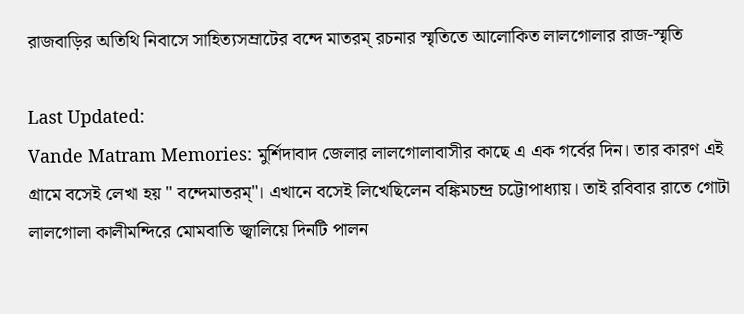রাজবাড়ির অতিথি নিবাসে সাহিত্যসম্রাটের বন্দে মাতরম্ রচনার স্মৃতিতে আলোকিত লালগোলার রাজ-স্মৃতি

Last Updated:
Vande Matram Memories: মুর্শিদাবাদ জেলার লালগোলাবাসীর কাছে এ এক গর্বের দিন। তার কারণ এই গ্রামে বসেই লেখা হয় " বন্দেমাতরম্"। এখানে বসেই লিখেছিলেন বঙ্কিমচন্দ্র চট্টোপাধ্যায়। তাই রবিবার রাতে গোটা লালগোলা কালীমন্দিরে মোমবাতি জ্বালিয়ে দিনটি পালন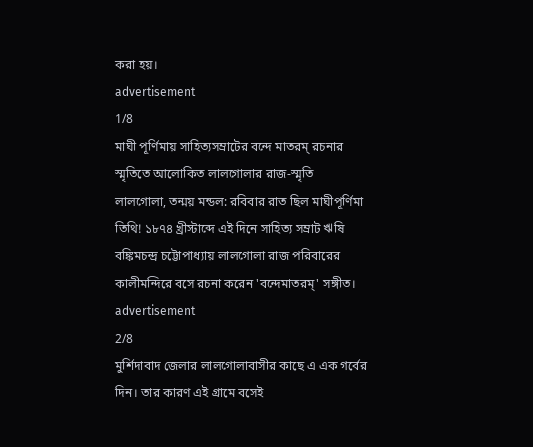করা হয়।
advertisement
1/8
মাঘী পূর্ণিমায় সাহিত্যসম্রাটের বন্দে মাতরম্ রচনার স্মৃতিতে আলোকিত লালগোলার রাজ-স্মৃতি
লালগোলা, তন্ময় মন্ডল: রবিবার রাত ছিল মাঘীপূর্ণিমা তিথি! ১৮৭৪ খ্রীস্টাব্দে এই দিনে সাহিত্য সম্রাট ঋষি বঙ্কিমচন্দ্র চট্টোপাধ্যায় লালগোলা রাজ পরিবারের কালীমন্দিরে বসে রচনা করেন 'বন্দেমাতরম্' সঙ্গীত।
advertisement
2/8
মুর্শিদাবাদ জেলার লালগোলাবাসীর কাছে এ এক গর্বের দিন। তার কারণ এই গ্রামে বসেই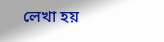লেখা হয়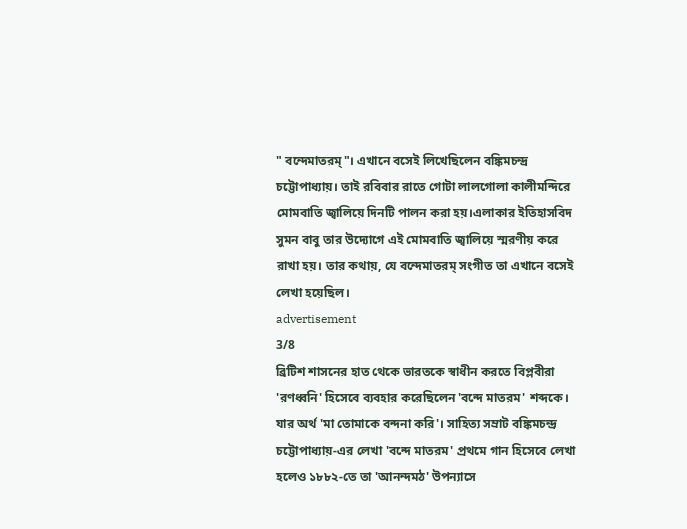" বন্দেমাতরম্"। এখানে বসেই লিখেছিলেন বঙ্কিমচন্দ্র চট্টোপাধ্যায়। তাই রবিবার রাতে গোটা লালগোলা কালীমন্দিরে মোমবাতি জ্বালিয়ে দিনটি পালন করা হয়।এলাকার ইতিহাসবিদ সুমন বাবু তার উদ্যোগে এই মোমবাতি জ্বালিয়ে স্মরণীয় করে রাখা হয়। তার কথায়, যে বন্দেমাতরম্ সংগীত তা এখানে বসেই লেখা হয়েছিল।
advertisement
3/8
ব্রিটিশ শাসনের হাত থেকে ভারতকে স্বাধীন করতে বিপ্লবীরা 'রণধ্বনি' হিসেবে ব্যবহার করেছিলেন 'বন্দে মাতরম' শব্দকে। যার অর্থ 'মা তোমাকে বন্দনা করি'। সাহিত্য সম্রাট বঙ্কিমচন্দ্র চট্টোপাধ্যায়-এর লেখা 'বন্দে মাতরম' প্রথমে গান হিসেবে লেখা হলেও ১৮৮২-তে তা 'আনন্দমঠ' উপন্যাসে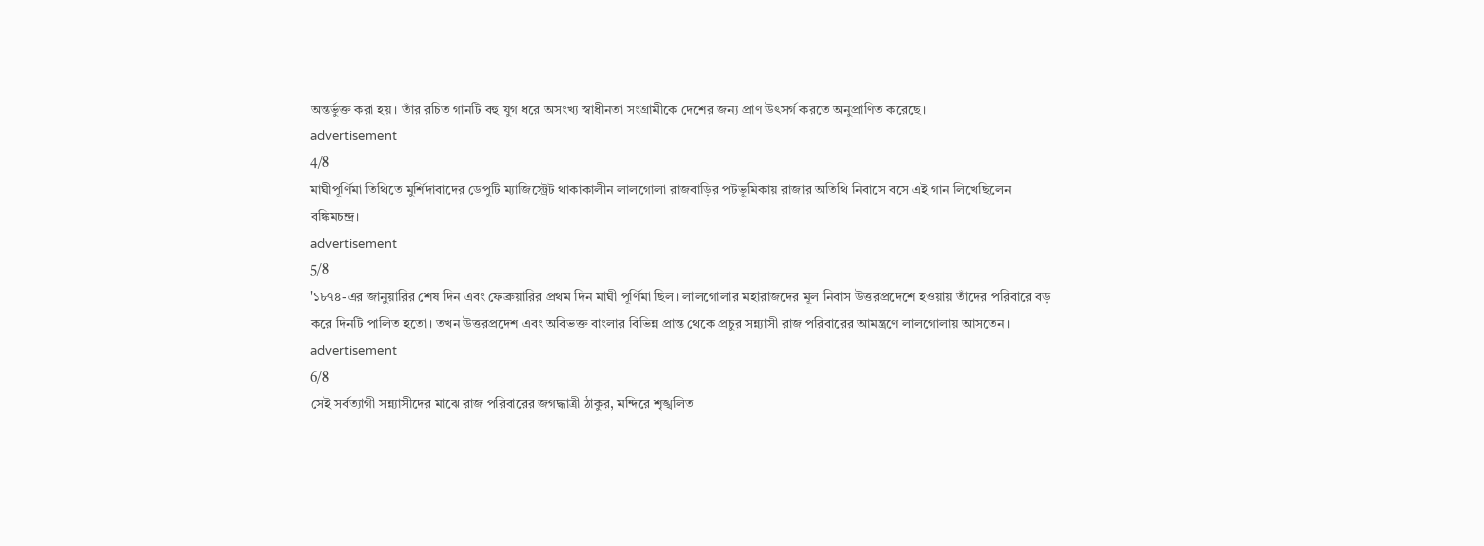অন্তর্ভুক্ত করা হয়। তাঁর রচিত গানটি বহু যুগ ধরে অসংখ্য স্বাধীনতা সংগ্রামীকে দেশের জন্য প্রাণ উৎসর্গ করতে অনুপ্রাণিত করেছে।
advertisement
4/8
মাঘীপূর্ণিমা তিথিতে মুর্শিদাবাদের ডেপুটি ম্যাজিস্ট্রেট থাকাকালীন লালগোলা রাজবাড়ির পটভূমিকায় রাজার অতিথি নিবাসে বসে এই গান লিখেছিলেন বঙ্কিমচন্দ্র।
advertisement
5/8
'১৮৭৪-এর জানুয়ারির শেষ দিন এবং ফেব্রুয়ারির প্রথম দিন মাঘী পূর্ণিমা ছিল। লালগোলার মহারাজদের মূল নিবাস উত্তরপ্রদেশে হওয়ায় তাঁদের পরিবারে বড় করে দিনটি পালিত হতো। তখন উত্তরপ্রদেশ এবং অবিভক্ত বাংলার বিভিন্ন প্রান্ত থেকে প্রচুর সন্ন্যাসী রাজ পরিবারের আমন্ত্রণে লালগোলায় আসতেন।
advertisement
6/8
সেই সর্বত্যাগী সন্ন্যাসীদের মাঝে রাজ পরিবারের জগদ্ধাত্রী ঠাকুর, মন্দিরে শৃঙ্খলিত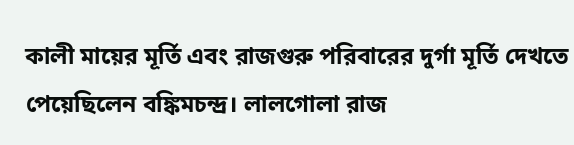কালী মায়ের মূর্তি এবং রাজগুরু পরিবারের দুর্গা মূর্তি দেখতে পেয়েছিলেন বঙ্কিমচন্দ্র। লালগোলা রাজ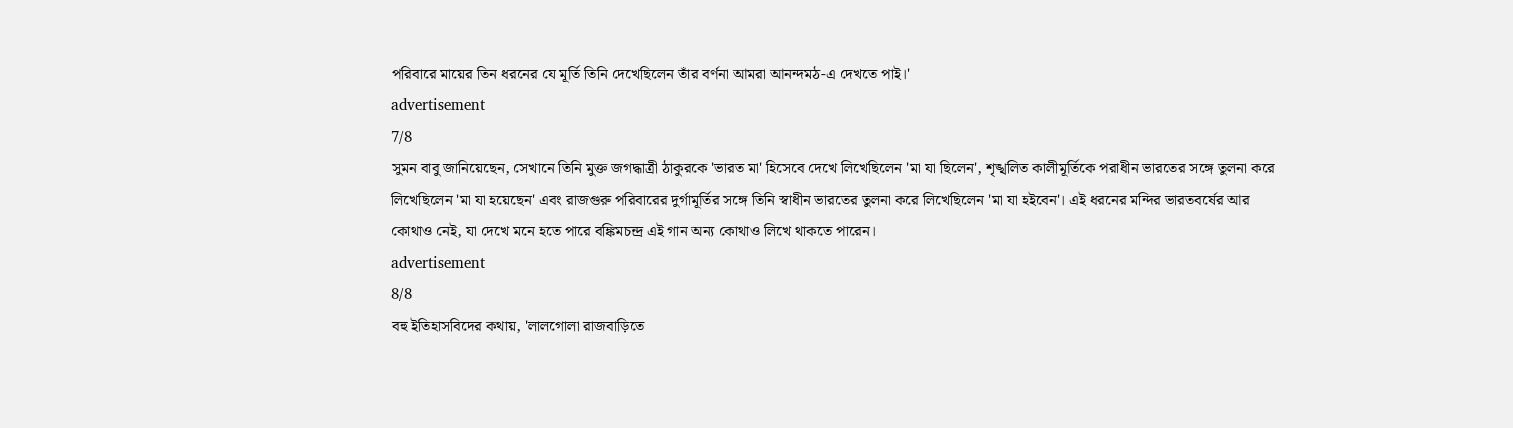পরিবারে মায়ের তিন ধরনের যে মূর্তি তিনি দেখেছিলেন তাঁর বর্ণনা আমরা আনন্দমঠ-এ দেখতে পাই।'
advertisement
7/8
সুমন বাবু জানিয়েছেন, সেখানে তিনি মুক্ত জগদ্ধাত্রী ঠাকুরকে 'ভারত মা' হিসেবে দেখে লিখেছিলেন 'মা যা ছিলেন', শৃঙ্খলিত কালীমূর্তিকে পরাধীন ভারতের সঙ্গে তুলনা করে লিখেছিলেন 'মা যা হয়েছেন' এবং রাজগুরু পরিবারের দুর্গামূর্তির সঙ্গে তিনি স্বাধীন ভারতের তুলনা করে লিখেছিলেন 'মা যা হইবেন'। এই ধরনের মন্দির ভারতবর্ষের আর কোথাও নেই, যা দেখে মনে হতে পারে বঙ্কিমচন্দ্র এই গান অন্য কোথাও লিখে থাকতে পারেন।
advertisement
8/8
বহু ইতিহাসবিদের কথায়, 'লালগোলা রাজবাড়িতে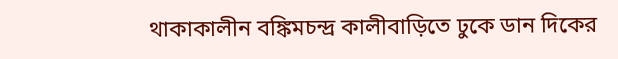থাকাকালীন বঙ্কিমচন্দ্র কালীবাড়িতে ঢুকে ডান দিকের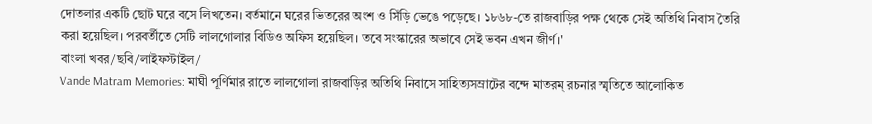দোতলার একটি ছোট ঘরে বসে লিখতেন। বর্তমানে ঘরের ভিতরের অংশ ও সিঁড়ি ভেঙে পড়েছে। ১৮৬৮-তে রাজবাড়ির পক্ষ থেকে সেই অতিথি নিবাস তৈরি করা হয়েছিল। পরবর্তীতে সেটি লালগোলার বিডিও অফিস হয়েছিল। তবে সংস্কারের অভাবে সেই ভবন এখন জীর্ণ।'
বাংলা খবর/ছবি/লাইফস্টাইল/
Vande Matram Memories: মাঘী পূর্ণিমার রাতে লালগোলা রাজবাড়ির অতিথি নিবাসে সাহিত্যসম্রাটের বন্দে মাতরম্ রচনার স্মৃতিতে আলোকিত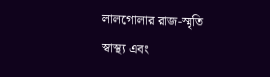লালগোলার রাজ-স্মৃতি
স্বাস্থ্য এবং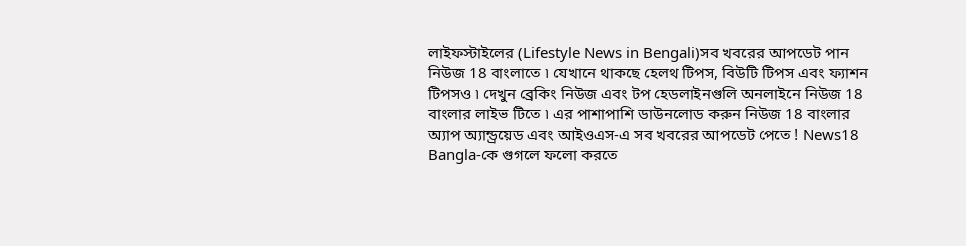লাইফস্টাইলের (Lifestyle News in Bengali)সব খবরের আপডেট পান নিউজ 18 বাংলাতে ৷ যেখানে থাকছে হেলথ টিপস, বিউটি টিপস এবং ফ্যাশন টিপসও ৷ দেখুন ব্রেকিং নিউজ এবং টপ হেডলাইনগুলি অনলাইনে নিউজ 18 বাংলার লাইভ টিতে ৷ এর পাশাপাশি ডাউনলোড করুন নিউজ 18 বাংলার অ্যাপ অ্যান্ড্রয়েড এবং আইওএস-এ সব খবরের আপডেট পেতে ! News18 Bangla-কে গুগলে ফলো করতে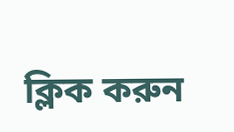ক্লিক করুন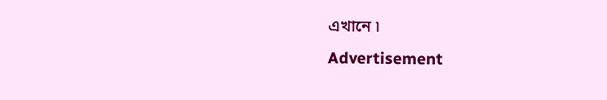এখানে ৷
Advertisement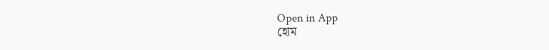Open in App
হোম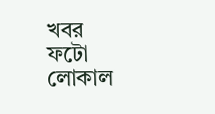খবর
ফটো
লোকাল